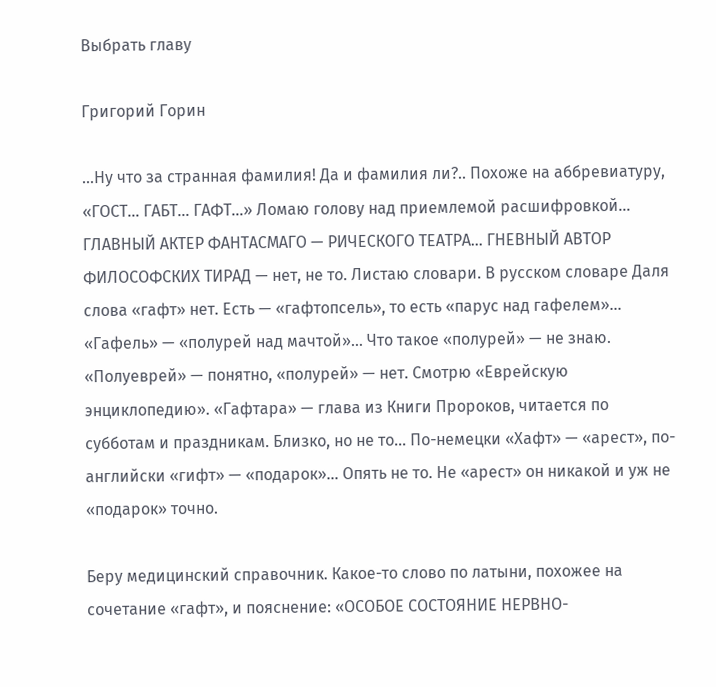Выбрать главу

Григорий Горин

…Ну что за странная фамилия! Да и фамилия ли?.. Похоже на аббревиатуру, «ГОСТ… ГАБТ… ГАФТ…» Ломаю голову над приемлемой расшифровкой… ГЛАВНЫЙ АКТЕР ФАНТАСМАГО — РИЧЕСКОГО ТЕАТРА… ГНЕВНЫЙ АВТОР ФИЛОСОФСКИХ ТИРАД — нет, не то. Листаю словари. В русском словаре Даля слова «гафт» нет. Есть — «гафтопсель», то есть «парус над гафелем»… «Гафель» — «полурей над мачтой»… Что такое «полурей» — не знаю. «Полуеврей» — понятно, «полурей» — нет. Смотрю «Еврейскую энциклопедию». «Гафтара» — глава из Книги Пророков, читается по субботам и праздникам. Близко, но не то… По-немецки «Хафт» — «арест», по-английски «гифт» — «подарок»… Опять не то. Не «арест» он никакой и уж не «подарок» точно.

Беру медицинский справочник. Какое-то слово по латыни, похожее на сочетание «гафт», и пояснение: «ОСОБОЕ СОСТОЯНИЕ НЕРВНО-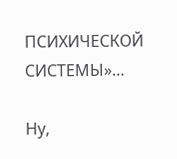ПСИХИЧЕСКОЙ СИСТЕМЫ»…

Ну,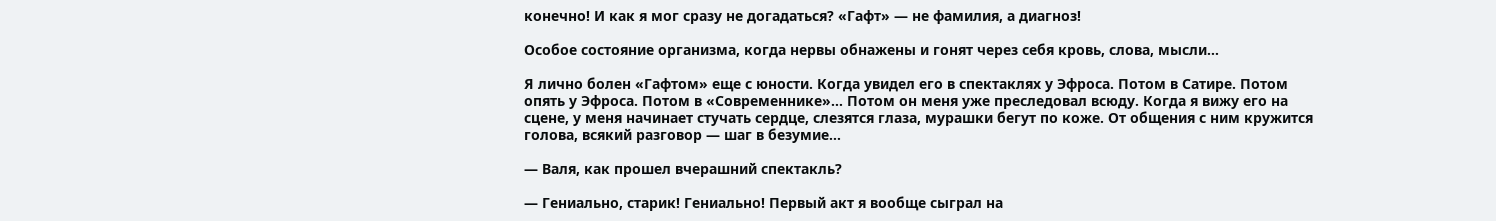конечно! И как я мог сразу не догадаться? «Гафт» — не фамилия, а диагноз!

Особое состояние организма, когда нервы обнажены и гонят через себя кровь, слова, мысли…

Я лично болен «Гафтом» еще с юности. Когда увидел его в спектаклях у Эфроса. Потом в Сатире. Потом опять у Эфроса. Потом в «Современнике»… Потом он меня уже преследовал всюду. Когда я вижу его на сцене, у меня начинает стучать сердце, слезятся глаза, мурашки бегут по коже. От общения с ним кружится голова, всякий разговор — шаг в безумие…

— Валя, как прошел вчерашний спектакль?

— Гениально, старик! Гениально! Первый акт я вообще сыграл на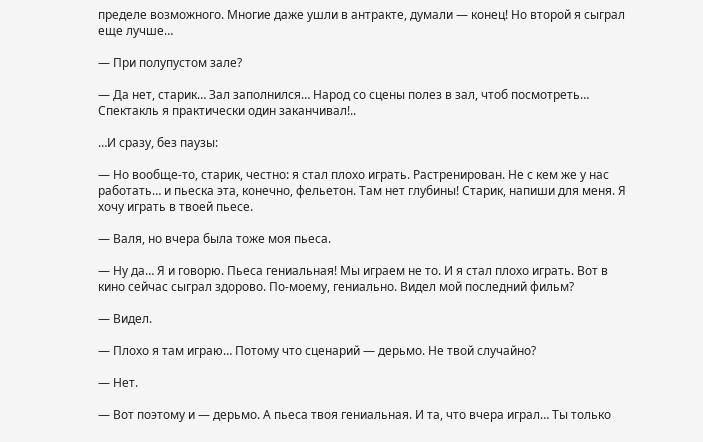пределе возможного. Многие даже ушли в антракте, думали — конец! Но второй я сыграл еще лучше…

— При полупустом зале?

— Да нет, старик… Зал заполнился… Народ со сцены полез в зал, чтоб посмотреть… Спектакль я практически один заканчивал!..

…И сразу, без паузы:

— Но вообще-то, старик, честно: я стал плохо играть. Растренирован. Не с кем же у нас работать… и пьеска эта, конечно, фельетон. Там нет глубины! Старик, напиши для меня. Я хочу играть в твоей пьесе.

— Валя, но вчера была тоже моя пьеса.

— Ну да… Я и говорю. Пьеса гениальная! Мы играем не то. И я стал плохо играть. Вот в кино сейчас сыграл здорово. По-моему, гениально. Видел мой последний фильм?

— Видел.

— Плохо я там играю… Потому что сценарий — дерьмо. Не твой случайно?

— Нет.

— Вот поэтому и — дерьмо. А пьеса твоя гениальная. И та, что вчера играл… Ты только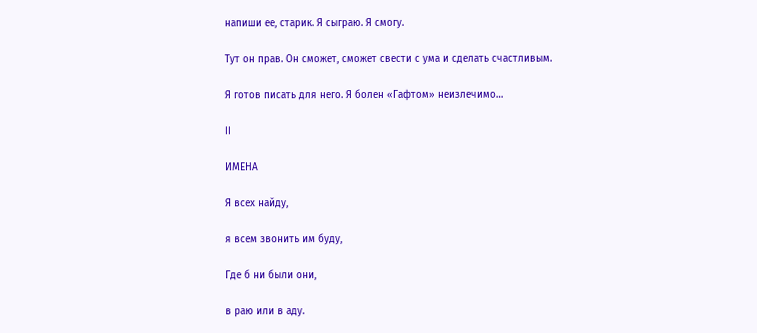напиши ее, старик. Я сыграю. Я смогу.

Тут он прав. Он сможет, сможет свести с ума и сделать счастливым.

Я готов писать для него. Я болен «Гафтом» неизлечимо…

II

ИМЕНА

Я всех найду,

я всем звонить им буду,

Где б ни были они,

в раю или в аду.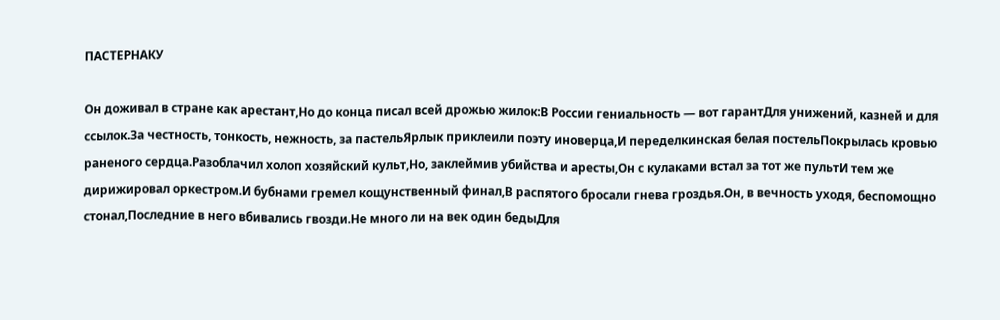ПАСТЕРНАКУ

Он доживал в стране как арестант,Но до конца писал всей дрожью жилок:В России гениальность — вот гарантДля унижений, казней и для ссылок.За честность, тонкость, нежность, за пастельЯрлык приклеили поэту иноверца,И переделкинская белая постельПокрылась кровью раненого сердца.Разоблачил холоп хозяйский культ,Но, заклеймив убийства и аресты,Он с кулаками встал за тот же пультИ тем же дирижировал оркестром.И бубнами гремел кощунственный финал,В распятого бросали гнева гроздья.Он, в вечность уходя, беспомощно стонал,Последние в него вбивались гвозди.Не много ли на век один бедыДля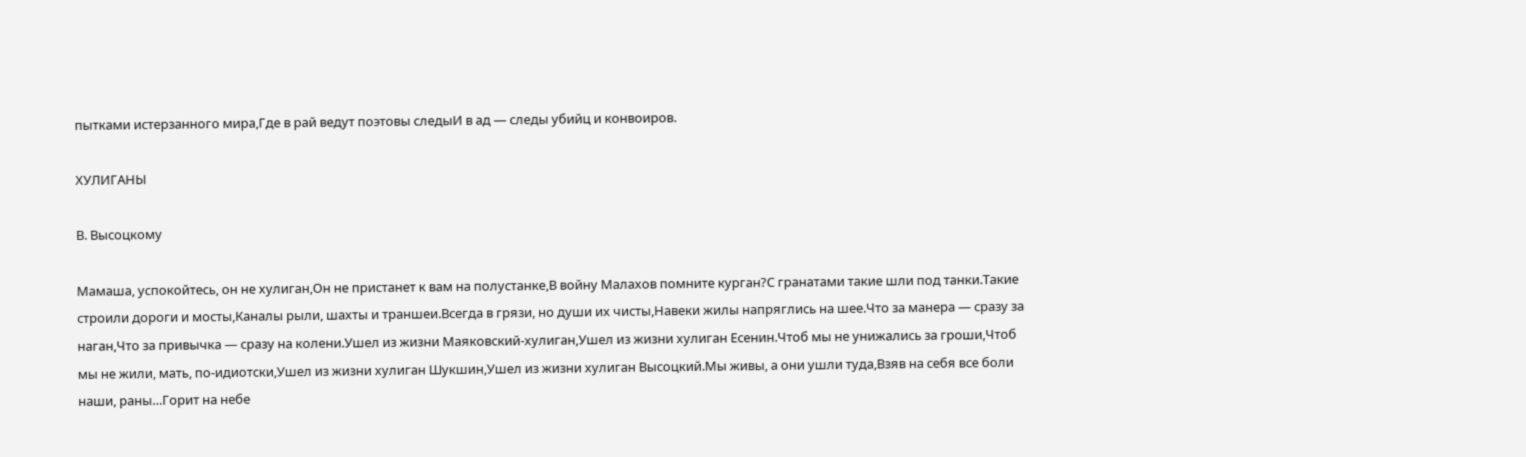пытками истерзанного мира,Где в рай ведут поэтовы следыИ в ад — следы убийц и конвоиров.

ХУЛИГАНЫ

В. Высоцкому

Мамаша, успокойтесь, он не хулиган,Он не пристанет к вам на полустанке,В войну Малахов помните курган?С гранатами такие шли под танки.Такие строили дороги и мосты,Каналы рыли, шахты и траншеи.Всегда в грязи, но души их чисты,Навеки жилы напряглись на шее.Что за манера — сразу за наган,Что за привычка — сразу на колени.Ушел из жизни Маяковский-хулиган,Ушел из жизни хулиган Есенин.Чтоб мы не унижались за гроши,Чтоб мы не жили, мать, по-идиотски,Ушел из жизни хулиган Шукшин,Ушел из жизни хулиган Высоцкий.Мы живы, а они ушли туда,Взяв на себя все боли наши, раны…Горит на небе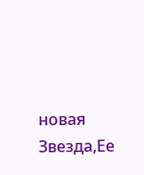новая Звезда,Ее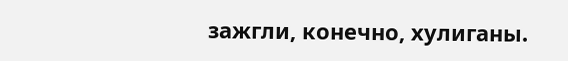зажгли, конечно, хулиганы.